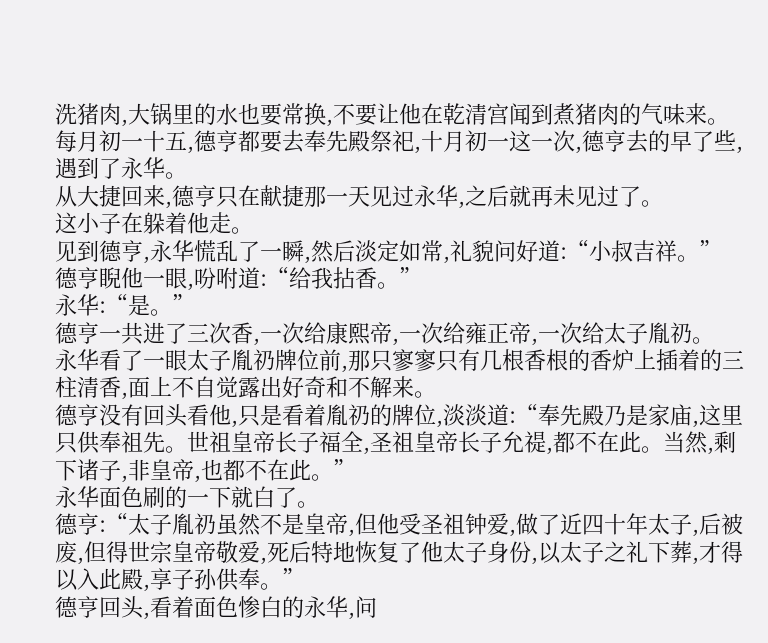洗猪肉,大锅里的水也要常换,不要让他在乾清宫闻到煮猪肉的气味来。
每月初一十五,德亨都要去奉先殿祭祀,十月初一这一次,德亨去的早了些,遇到了永华。
从大捷回来,德亨只在献捷那一天见过永华,之后就再未见过了。
这小子在躲着他走。
见到德亨,永华慌乱了一瞬,然后淡定如常,礼貌问好道:“小叔吉祥。”
德亨睨他一眼,吩咐道:“给我拈香。”
永华:“是。”
德亨一共进了三次香,一次给康熙帝,一次给雍正帝,一次给太子胤礽。
永华看了一眼太子胤礽牌位前,那只寥寥只有几根香根的香炉上插着的三柱清香,面上不自觉露出好奇和不解来。
德亨没有回头看他,只是看着胤礽的牌位,淡淡道:“奉先殿乃是家庙,这里只供奉祖先。世祖皇帝长子福全,圣祖皇帝长子允禔,都不在此。当然,剩下诸子,非皇帝,也都不在此。”
永华面色刷的一下就白了。
德亨:“太子胤礽虽然不是皇帝,但他受圣祖钟爱,做了近四十年太子,后被废,但得世宗皇帝敬爱,死后特地恢复了他太子身份,以太子之礼下葬,才得以入此殿,享子孙供奉。”
德亨回头,看着面色惨白的永华,问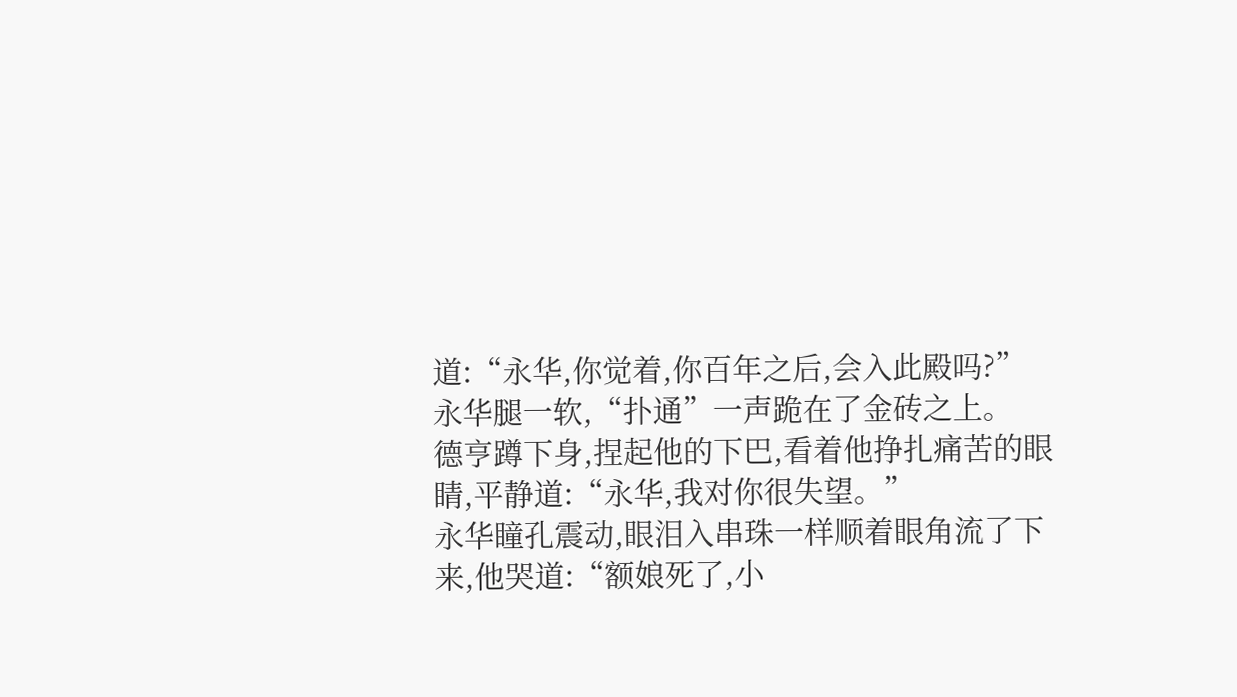道:“永华,你觉着,你百年之后,会入此殿吗?”
永华腿一软,“扑通”一声跪在了金砖之上。
德亨蹲下身,捏起他的下巴,看着他挣扎痛苦的眼睛,平静道:“永华,我对你很失望。”
永华瞳孔震动,眼泪入串珠一样顺着眼角流了下来,他哭道:“额娘死了,小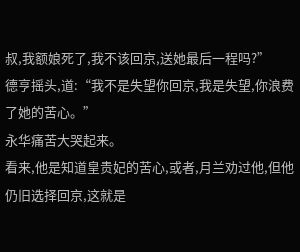叔,我额娘死了,我不该回京,送她最后一程吗?”
德亨摇头,道:“我不是失望你回京,我是失望,你浪费了她的苦心。”
永华痛苦大哭起来。
看来,他是知道皇贵妃的苦心,或者,月兰劝过他,但他仍旧选择回京,这就是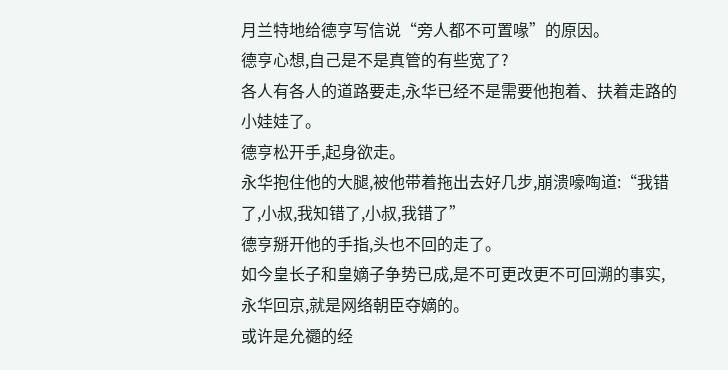月兰特地给德亨写信说“旁人都不可置喙”的原因。
德亨心想,自己是不是真管的有些宽了?
各人有各人的道路要走,永华已经不是需要他抱着、扶着走路的小娃娃了。
德亨松开手,起身欲走。
永华抱住他的大腿,被他带着拖出去好几步,崩溃嚎啕道:“我错了,小叔,我知错了,小叔,我错了”
德亨掰开他的手指,头也不回的走了。
如今皇长子和皇嫡子争势已成,是不可更改更不可回溯的事实,永华回京,就是网络朝臣夺嫡的。
或许是允禵的经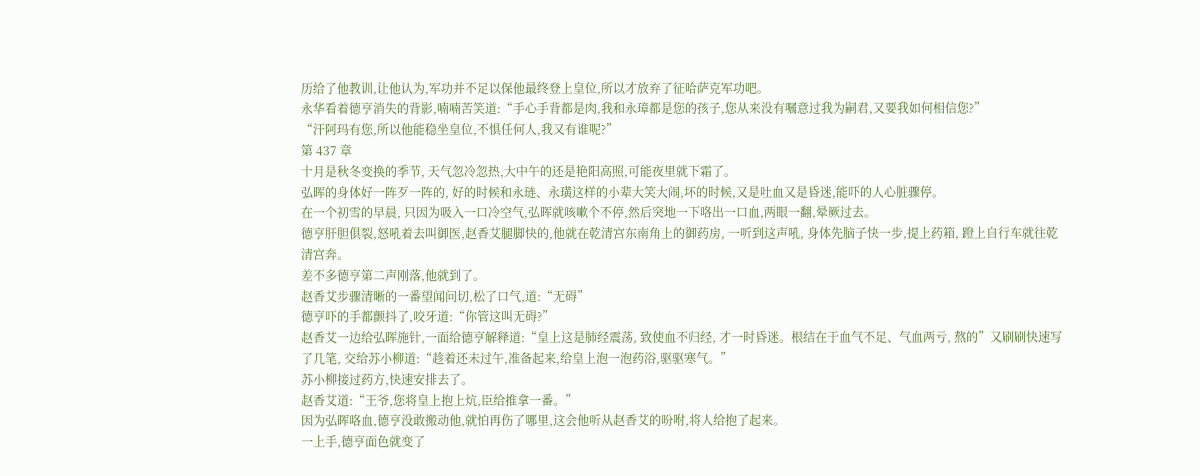历给了他教训,让他认为,军功并不足以保他最终登上皇位,所以才放弃了征哈萨克军功吧。
永华看着德亨消失的背影,喃喃苦笑道:“手心手背都是肉,我和永璋都是您的孩子,您从来没有嘱意过我为嗣君,又要我如何相信您?”
“汗阿玛有您,所以他能稳坐皇位,不惧任何人,我又有谁呢?”
第 437 章
十月是秋冬变换的季节, 天气忽冷忽热,大中午的还是艳阳高照,可能夜里就下霜了。
弘晖的身体好一阵歹一阵的, 好的时候和永琏、永璜这样的小辈大笑大闹,坏的时候,又是吐血又是昏迷,能吓的人心脏骤停。
在一个初雪的早晨, 只因为吸入一口冷空气,弘晖就咳嗽个不停,然后突地一下咯出一口血,两眼一翻,晕厥过去。
德亨肝胆俱裂,怒吼着去叫御医,赵香艾腿脚快的,他就在乾清宫东南角上的御药房, 一听到这声吼, 身体先脑子快一步,提上药箱, 蹬上自行车就往乾清宫奔。
差不多德亨第二声刚落,他就到了。
赵香艾步骤清晰的一番望闻问切,松了口气,道:“无碍”
德亨吓的手都颤抖了,咬牙道:“你管这叫无碍?”
赵香艾一边给弘晖施针,一面给德亨解释道:“皇上这是肺经震荡, 致使血不归经, 才一时昏迷。根结在于血气不足、气血两亏, 熬的”又刷刷快速写了几笔, 交给苏小柳道:“趁着还未过午,准备起来,给皇上泡一泡药浴,驱驱寒气。”
苏小柳接过药方,快速安排去了。
赵香艾道:“王爷,您将皇上抱上炕,臣给推拿一番。”
因为弘晖咯血,德亨没敢搬动他,就怕再伤了哪里,这会他听从赵香艾的吩咐,将人给抱了起来。
一上手,德亨面色就变了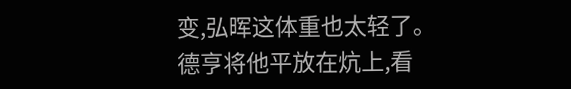变,弘晖这体重也太轻了。
德亨将他平放在炕上,看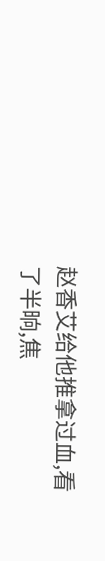赵香艾给他推拿过血,看了半晌,焦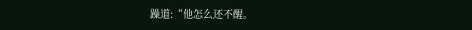躁道:“他怎么还不醒。